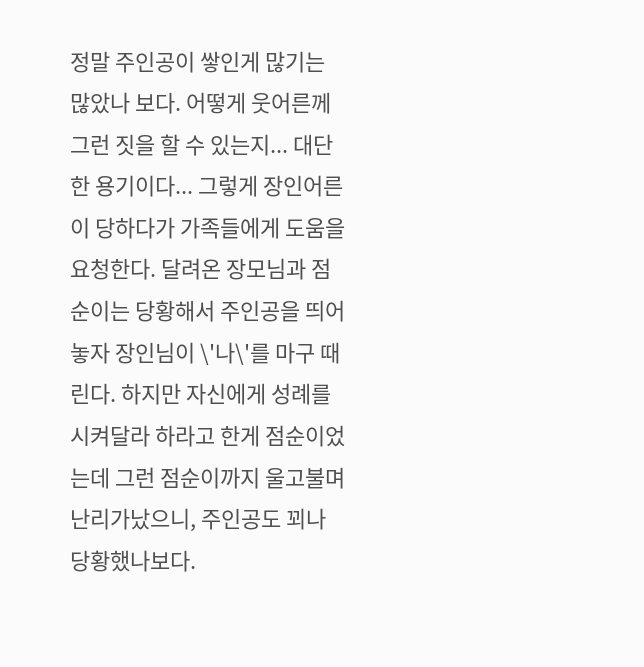정말 주인공이 쌓인게 많기는 많았나 보다. 어떻게 웃어른께 그런 짓을 할 수 있는지... 대단한 용기이다... 그렇게 장인어른이 당하다가 가족들에게 도움을 요청한다. 달려온 장모님과 점순이는 당황해서 주인공을 띄어놓자 장인님이 \'나\'를 마구 때린다. 하지만 자신에게 성례를 시켜달라 하라고 한게 점순이었는데 그런 점순이까지 울고불며 난리가났으니, 주인공도 꾀나 당황했나보다.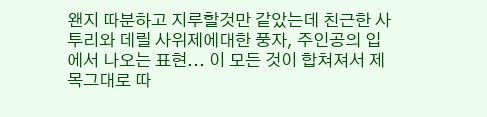왠지 따분하고 지루할것만 같았는데 친근한 사투리와 데릴 사위제에대한 풍자, 주인공의 입에서 나오는 표현... 이 모든 것이 합쳐져서 제목그대로 따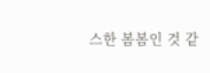스한 봄봄인 것 같